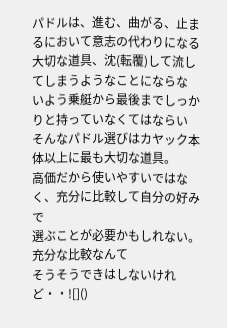パドルは、進む、曲がる、止まるにおいて意志の代わりになる
大切な道具、沈(転覆)して流してしまうようなことにならな
いよう乗艇から最後までしっかりと持っていなくてはならい
そんなパドル選びはカヤック本体以上に最も大切な道具。
高価だから使いやすいではなく、充分に比較して自分の好みで
選ぶことが必要かもしれない。
充分な比較なんて
そうそうできはしないけれど・・![]()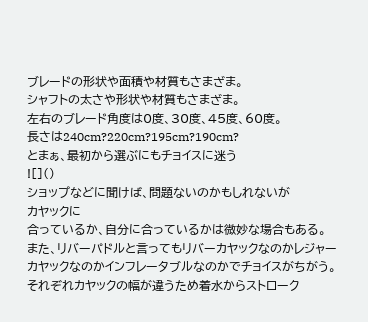ブレードの形状や面積や材質もさまざま。
シャフトの太さや形状や材質もさまざま。
左右のブレード角度は0度、30度、45度、60度。
長さは240cm?220cm?195cm?190cm?
とまぁ、最初から選ぶにもチョイスに迷う
![]()
ショップなどに聞けば、問題ないのかもしれないが
カヤックに
合っているか、自分に合っているかは微妙な場合もある。
また、リバーパドルと言ってもリバーカヤックなのかレジャー
カヤックなのかインフレータブルなのかでチョイスがちがう。
それぞれカヤックの幅が違うため着水からストローク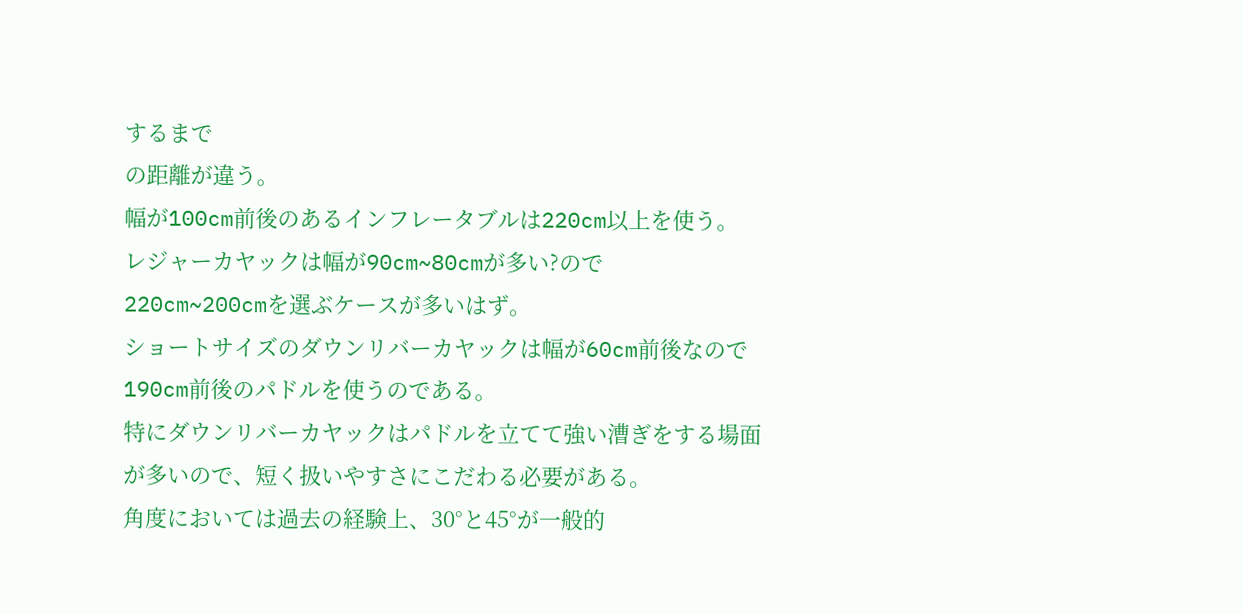するまで
の距離が違う。
幅が100cm前後のあるインフレータブルは220cm以上を使う。
レジャーカヤックは幅が90cm~80cmが多い?ので
220cm~200cmを選ぶケースが多いはず。
ショートサイズのダウンリバーカヤックは幅が60cm前後なので
190cm前後のパドルを使うのである。
特にダウンリバーカヤックはパドルを立てて強い漕ぎをする場面
が多いので、短く扱いやすさにこだわる必要がある。
角度においては過去の経験上、30°と45°が一般的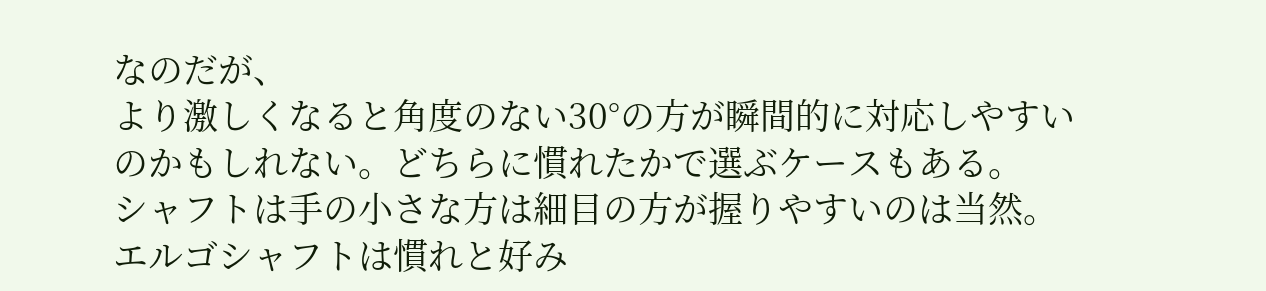なのだが、
より激しくなると角度のない30°の方が瞬間的に対応しやすい
のかもしれない。どちらに慣れたかで選ぶケースもある。
シャフトは手の小さな方は細目の方が握りやすいのは当然。
エルゴシャフトは慣れと好み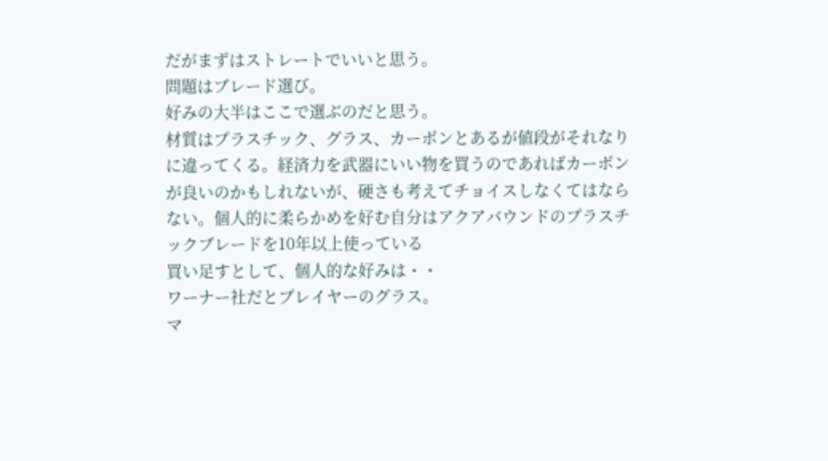だがまずはストレートでいいと思う。
問題はブレード選び。
好みの大半はここで選ぶのだと思う。
材質はプラスチック、グラス、カーボンとあるが値段がそれなり
に違ってくる。経済力を武器にいい物を買うのであればカーボン
が良いのかもしれないが、硬さも考えてチョイスしなくてはなら
ない。個人的に柔らかめを好む自分はアクアバウンドのプラスチ
ックブレードを10年以上使っている
買い足すとして、個人的な好みは・・
ワーナー社だとプレイヤーのグラス。
マ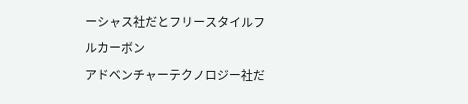ーシャス社だとフリースタイルフルカーボン
アドベンチャーテクノロジー社だ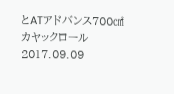とATアドバンス700㎠
カヤックロール 2017.09.09